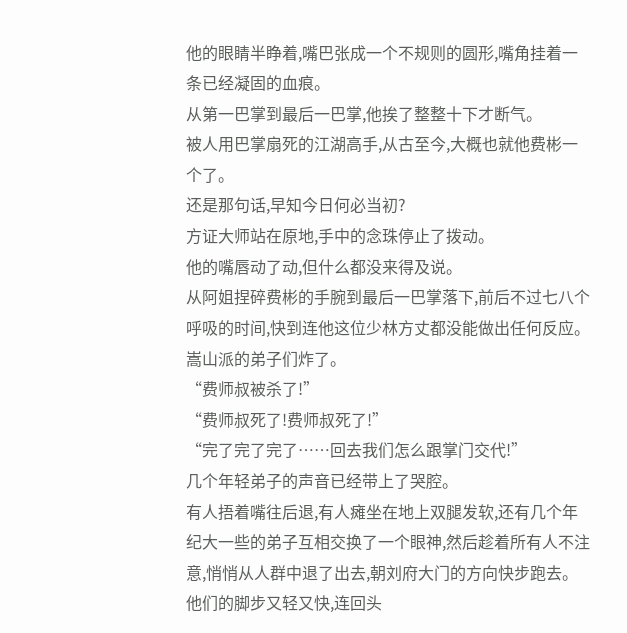他的眼睛半睁着,嘴巴张成一个不规则的圆形,嘴角挂着一条已经凝固的血痕。
从第一巴掌到最后一巴掌,他挨了整整十下才断气。
被人用巴掌扇死的江湖高手,从古至今,大概也就他费彬一个了。
还是那句话,早知今日何必当初?
方证大师站在原地,手中的念珠停止了拨动。
他的嘴唇动了动,但什么都没来得及说。
从阿姐捏碎费彬的手腕到最后一巴掌落下,前后不过七八个呼吸的时间,快到连他这位少林方丈都没能做出任何反应。
嵩山派的弟子们炸了。
“费师叔被杀了!”
“费师叔死了!费师叔死了!”
“完了完了完了……回去我们怎么跟掌门交代!”
几个年轻弟子的声音已经带上了哭腔。
有人捂着嘴往后退,有人瘫坐在地上双腿发软,还有几个年纪大一些的弟子互相交换了一个眼神,然后趁着所有人不注意,悄悄从人群中退了出去,朝刘府大门的方向快步跑去。
他们的脚步又轻又快,连回头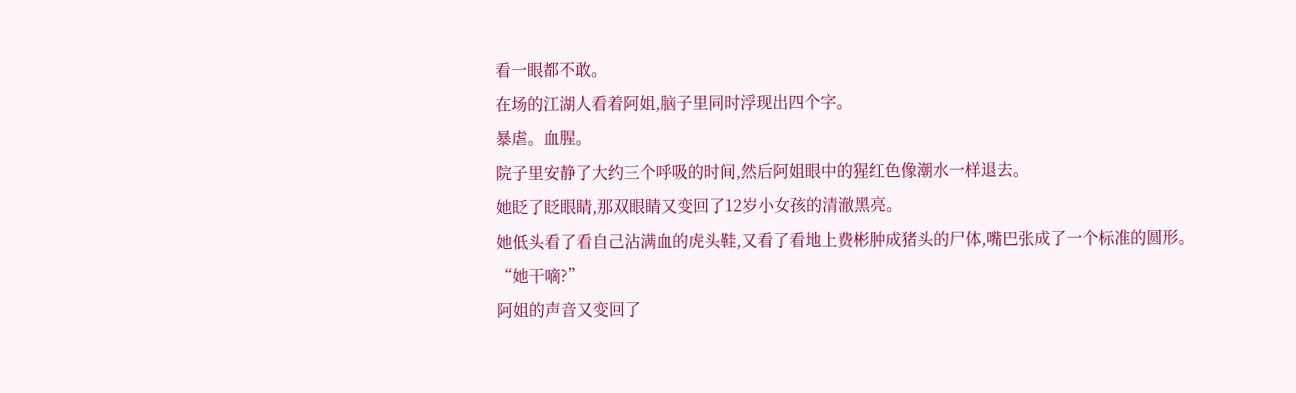看一眼都不敢。
在场的江湖人看着阿姐,脑子里同时浮现出四个字。
暴虐。血腥。
院子里安静了大约三个呼吸的时间,然后阿姐眼中的猩红色像潮水一样退去。
她眨了眨眼睛,那双眼睛又变回了12岁小女孩的清澈黑亮。
她低头看了看自己沾满血的虎头鞋,又看了看地上费彬肿成猪头的尸体,嘴巴张成了一个标准的圆形。
“她干嘀?”
阿姐的声音又变回了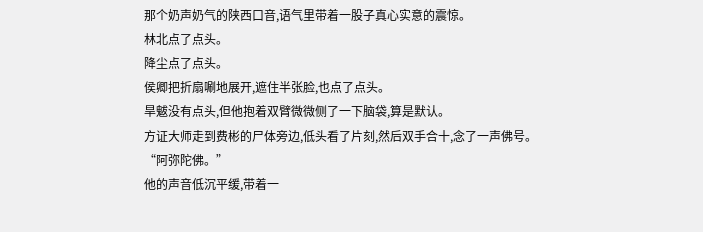那个奶声奶气的陕西口音,语气里带着一股子真心实意的震惊。
林北点了点头。
降尘点了点头。
侯卿把折扇唰地展开,遮住半张脸,也点了点头。
旱魃没有点头,但他抱着双臂微微侧了一下脑袋,算是默认。
方证大师走到费彬的尸体旁边,低头看了片刻,然后双手合十,念了一声佛号。
“阿弥陀佛。”
他的声音低沉平缓,带着一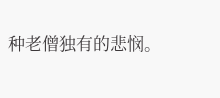种老僧独有的悲悯。